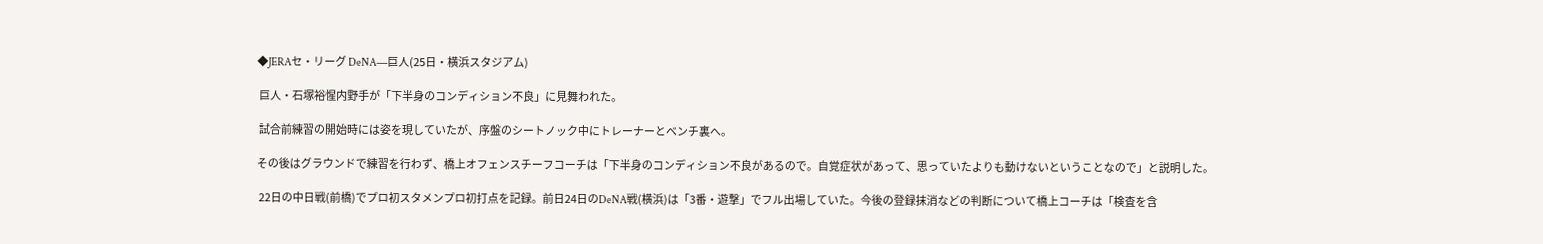◆JERAセ・リーグ DeNA―巨人(25日・横浜スタジアム)

 巨人・石塚裕惺内野手が「下半身のコンディション不良」に見舞われた。

 試合前練習の開始時には姿を現していたが、序盤のシートノック中にトレーナーとベンチ裏へ。

その後はグラウンドで練習を行わず、橋上オフェンスチーフコーチは「下半身のコンディション不良があるので。自覚症状があって、思っていたよりも動けないということなので」と説明した。

 22日の中日戦(前橋)でプロ初スタメンプロ初打点を記録。前日24日のDeNA戦(横浜)は「3番・遊撃」でフル出場していた。今後の登録抹消などの判断について橋上コーチは「検査を含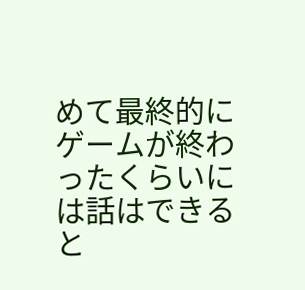めて最終的にゲームが終わったくらいには話はできると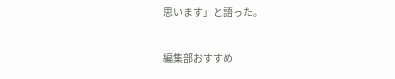思います」と語った。

編集部おすすめ